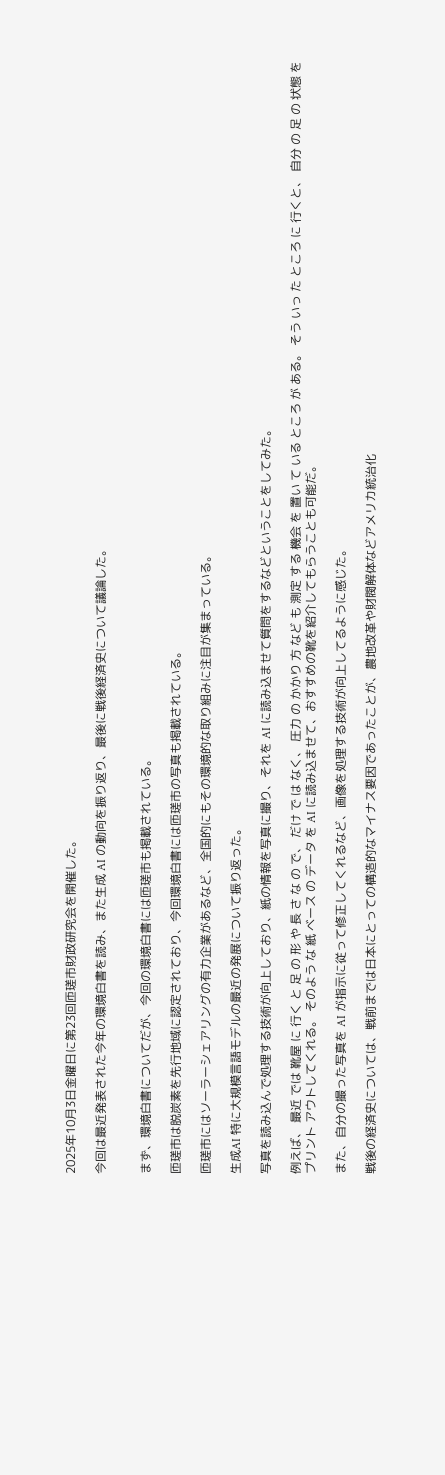2025年10月3日金曜日に第23回匝瑳市財政研究会を開催した。

今回は最近発表された今年の環境白書を読み、また生成 AI の動向を振り返り、最後に戦後経済史について議論した。


まず、環境白書についてだが、今回の環境白書には匝瑳市も掲載されている。

匝瑳市は脱炭素を先行地域に認定されており、今回環境白書には匝瑳市の写真も掲載されている。

匝瑳市にはソーラーシェアリングの有力企業があるなど、全国的にもその環境的な取り組みに注目が集まっている。

生成AI 特に大規模言語モデルの最近の発展について振り返った。

写真を読み込んで処理する技術が向上しており、紙の情報を写真に撮り、それを AI に読み込ませて質問をするなどということをしてみた。

例えば、 最近 では 靴屋 に 行く と 足 の 形 や 長 さ な の で、 だけ で は なく、 圧力 の かかり 方 など も 測定 する 機会 を 置い て いる ところ が ある。 そう いっ た ところ に 行くと、 自分 の 足 の 状態 を プリント アウトしてくれる。 そのよう な 紙 ベース の データ を AI に読み込ませて、おすすめの靴を紹介してもらうことも可能だ。

また、自分の撮った写真を AI が指示に従って修正してくれるなど、画像を処理する技術が向上してるように感じた。

戦後の経済史については、戦前までは日本にとっての構造的なマイナス要因であったことが、農地改革や財閥解体などアメリカ統治化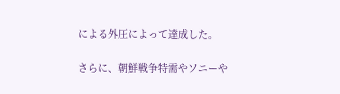による外圧によって達成した。

さらに、朝鮮戦争特需やソニーや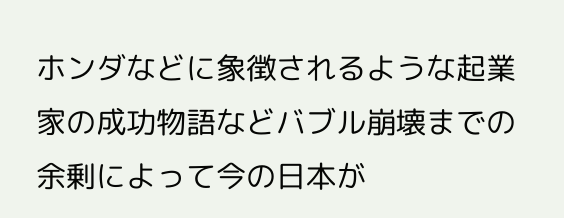ホンダなどに象徴されるような起業家の成功物語などバブル崩壊までの余剰によって今の日本が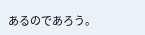あるのであろう。